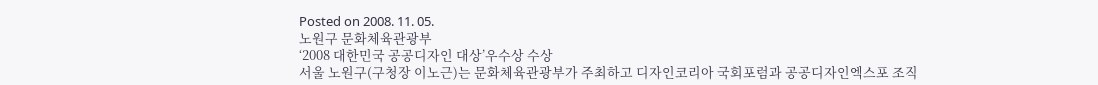Posted on 2008. 11. 05.
노원구 문화체육관광부
‘2008 대한민국 공공디자인 대상’우수상 수상
서울 노원구(구청장 이노근)는 문화체육관광부가 주최하고 디자인코리아 국회포럼과 공공디자인엑스포 조직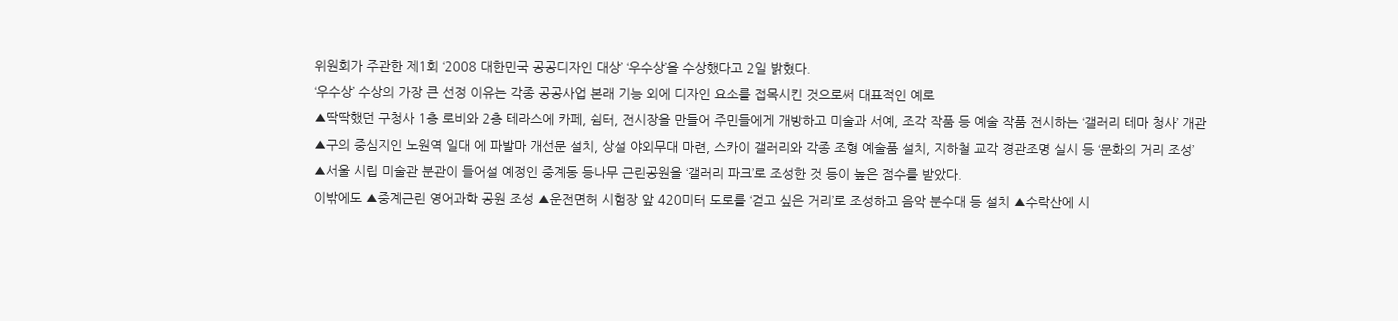위원회가 주관한 제1회 ‘2008 대한민국 공공디자인 대상’ ‘우수상’을 수상했다고 2일 밝혔다.
‘우수상’ 수상의 가장 큰 선정 이유는 각종 공공사업 본래 기능 외에 디자인 요소를 접목시킨 것으로써 대표적인 예로
▲딱딱했던 구청사 1층 로비와 2층 테라스에 카페, 쉼터, 전시장을 만들어 주민들에게 개방하고 미술과 서예, 조각 작품 등 예술 작품 전시하는 ‘갤러리 테마 청사’ 개관
▲구의 중심지인 노원역 일대 에 파발마 개선문 설치, 상설 야외무대 마련, 스카이 갤러리와 각종 조형 예술품 설치, 지하철 교각 경관조명 실시 등 ‘문화의 거리 조성’
▲서울 시립 미술관 분관이 들어설 예정인 중계동 등나무 근린공원을 ‘갤러리 파크’로 조성한 것 등이 높은 점수를 받았다.
이밖에도 ▲중계근린 영어과학 공원 조성 ▲운전면허 시험장 앞 420미터 도로를 ‘걷고 싶은 거리’로 조성하고 음악 분수대 등 설치 ▲수락산에 시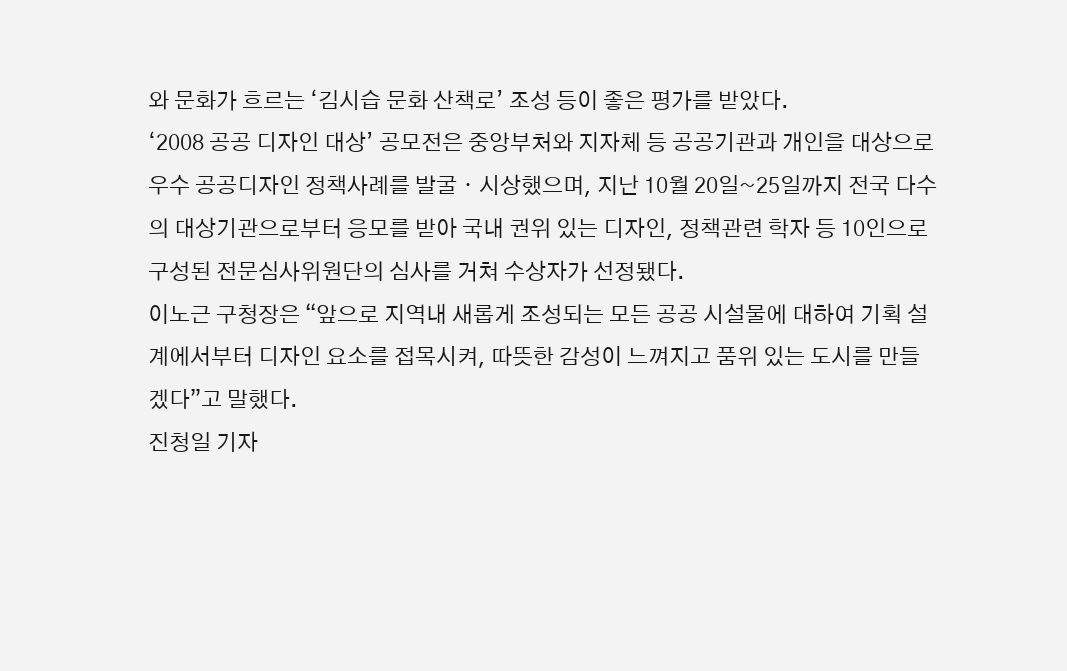와 문화가 흐르는 ‘김시습 문화 산책로’ 조성 등이 좋은 평가를 받았다.
‘2008 공공 디자인 대상’ 공모전은 중앙부처와 지자체 등 공공기관과 개인을 대상으로 우수 공공디자인 정책사례를 발굴ㆍ시상했으며, 지난 10월 20일~25일까지 전국 다수의 대상기관으로부터 응모를 받아 국내 권위 있는 디자인, 정책관련 학자 등 10인으로 구성된 전문심사위원단의 심사를 거쳐 수상자가 선정됐다.
이노근 구청장은 “앞으로 지역내 새롭게 조성되는 모든 공공 시설물에 대하여 기획 설계에서부터 디자인 요소를 접목시켜, 따뜻한 감성이 느껴지고 품위 있는 도시를 만들겠다”고 말했다.
진청일 기자